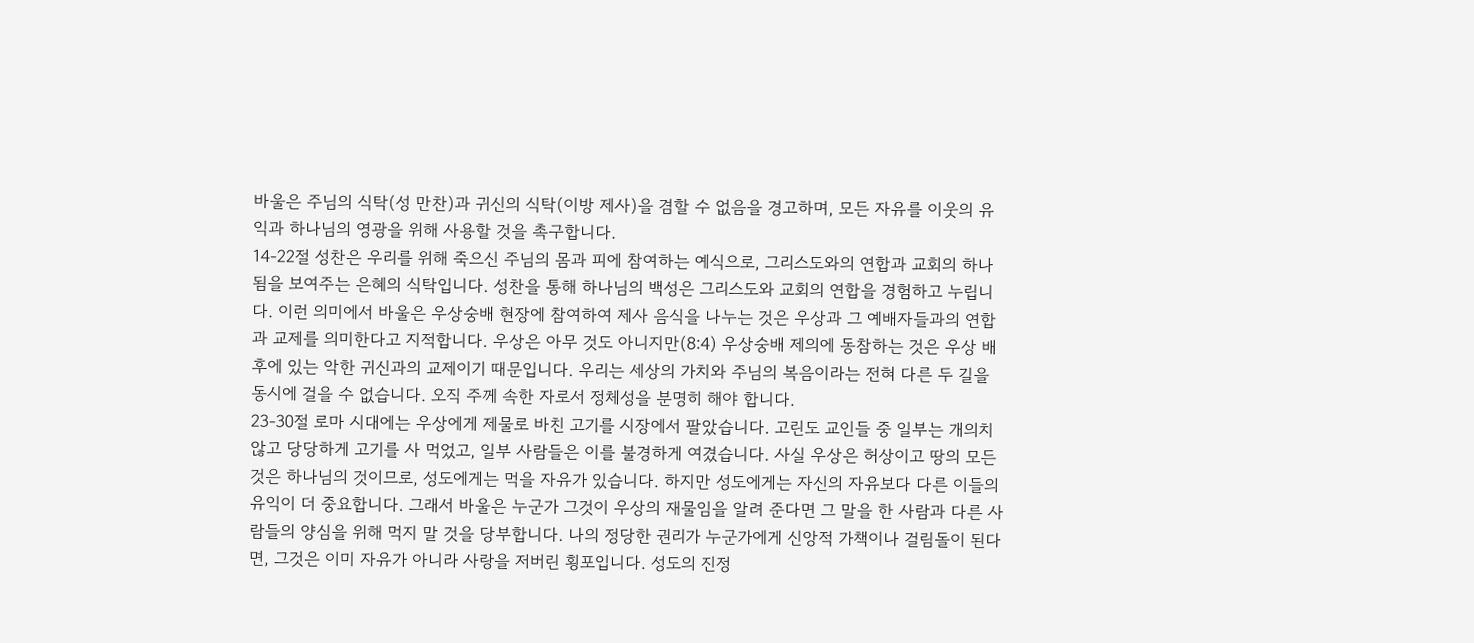바울은 주님의 식탁(성 만찬)과 귀신의 식탁(이방 제사)을 겸할 수 없음을 경고하며, 모든 자유를 이웃의 유익과 하나님의 영광을 위해 사용할 것을 촉구합니다.
14-22절 성찬은 우리를 위해 죽으신 주님의 몸과 피에 참여하는 예식으로, 그리스도와의 연합과 교회의 하나됨을 보여주는 은혜의 식탁입니다. 성찬을 통해 하나님의 백성은 그리스도와 교회의 연합을 경험하고 누립니다. 이런 의미에서 바울은 우상숭배 현장에 참여하여 제사 음식을 나누는 것은 우상과 그 예배자들과의 연합과 교제를 의미한다고 지적합니다. 우상은 아무 것도 아니지만(8:4) 우상숭배 제의에 동참하는 것은 우상 배후에 있는 악한 귀신과의 교제이기 때문입니다. 우리는 세상의 가치와 주님의 복음이라는 전혀 다른 두 길을 동시에 걸을 수 없습니다. 오직 주께 속한 자로서 정체성을 분명히 해야 합니다.
23-30절 로마 시대에는 우상에게 제물로 바친 고기를 시장에서 팔았습니다. 고린도 교인들 중 일부는 개의치 않고 당당하게 고기를 사 먹었고, 일부 사람들은 이를 불경하게 여겼습니다. 사실 우상은 허상이고 땅의 모든 것은 하나님의 것이므로, 성도에게는 먹을 자유가 있습니다. 하지만 성도에게는 자신의 자유보다 다른 이들의 유익이 더 중요합니다. 그래서 바울은 누군가 그것이 우상의 재물임을 알려 준다면 그 말을 한 사람과 다른 사람들의 양심을 위해 먹지 말 것을 당부합니다. 나의 정당한 권리가 누군가에게 신앙적 가책이나 걸림돌이 된다면, 그것은 이미 자유가 아니라 사랑을 저버린 횡포입니다. 성도의 진정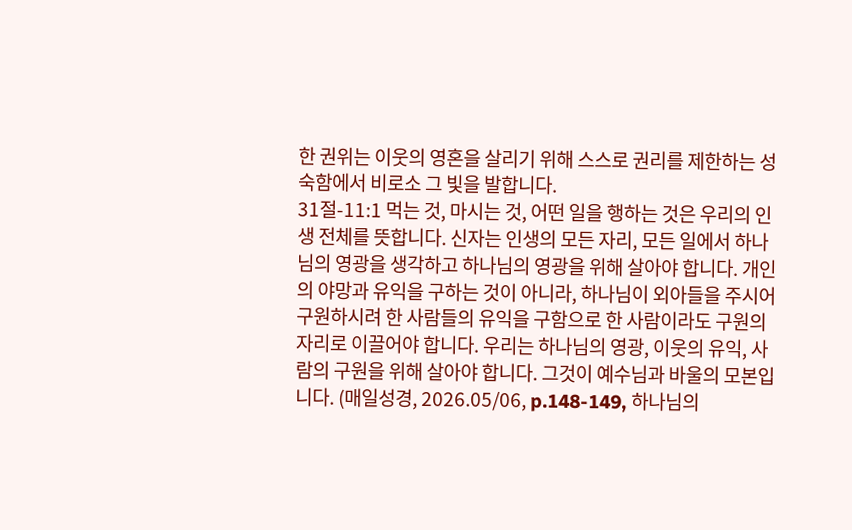한 권위는 이웃의 영혼을 살리기 위해 스스로 권리를 제한하는 성숙함에서 비로소 그 빛을 발합니다.
31절-11:1 먹는 것, 마시는 것, 어떤 일을 행하는 것은 우리의 인생 전체를 뜻합니다. 신자는 인생의 모든 자리, 모든 일에서 하나님의 영광을 생각하고 하나님의 영광을 위해 살아야 합니다. 개인의 야망과 유익을 구하는 것이 아니라, 하나님이 외아들을 주시어 구원하시려 한 사람들의 유익을 구함으로 한 사람이라도 구원의 자리로 이끌어야 합니다. 우리는 하나님의 영광, 이웃의 유익, 사람의 구원을 위해 살아야 합니다. 그것이 예수님과 바울의 모본입니다. (매일성경, 2026.05/06, p.148-149, 하나님의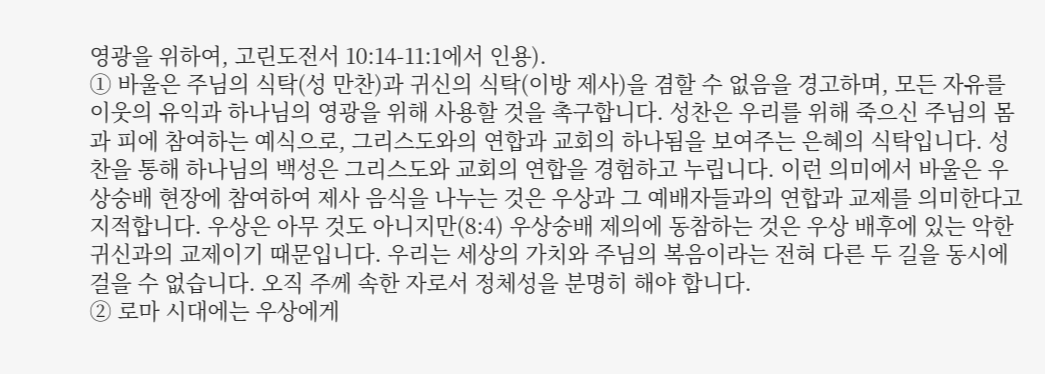영광을 위하여, 고린도전서 10:14-11:1에서 인용).
① 바울은 주님의 식탁(성 만찬)과 귀신의 식탁(이방 제사)을 겸할 수 없음을 경고하며, 모든 자유를 이웃의 유익과 하나님의 영광을 위해 사용할 것을 촉구합니다. 성찬은 우리를 위해 죽으신 주님의 몸과 피에 참여하는 예식으로, 그리스도와의 연합과 교회의 하나됨을 보여주는 은혜의 식탁입니다. 성찬을 통해 하나님의 백성은 그리스도와 교회의 연합을 경험하고 누립니다. 이런 의미에서 바울은 우상숭배 현장에 참여하여 제사 음식을 나누는 것은 우상과 그 예배자들과의 연합과 교제를 의미한다고 지적합니다. 우상은 아무 것도 아니지만(8:4) 우상숭배 제의에 동참하는 것은 우상 배후에 있는 악한 귀신과의 교제이기 때문입니다. 우리는 세상의 가치와 주님의 복음이라는 전혀 다른 두 길을 동시에 걸을 수 없습니다. 오직 주께 속한 자로서 정체성을 분명히 해야 합니다.
② 로마 시대에는 우상에게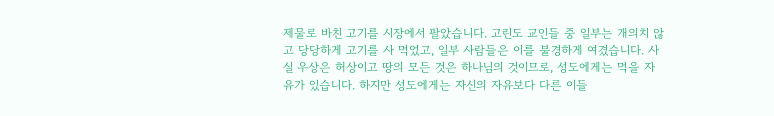제물로 바친 고기를 시장에서 팔았습니다. 고린도 교인들 중 일부는 개의치 않고 당당하게 고기를 사 먹었고, 일부 사람들은 이를 불경하게 여겼습니다. 사실 우상은 허상이고 땅의 모든 것은 하나님의 것이므로, 성도에게는 먹을 자유가 있습니다. 하지만 성도에게는 자신의 자유보다 다른 이들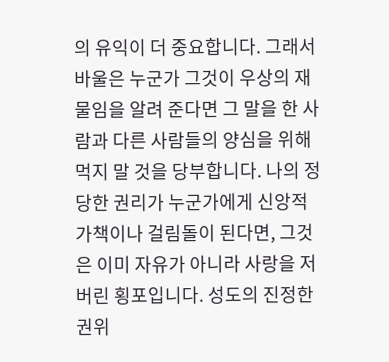의 유익이 더 중요합니다. 그래서 바울은 누군가 그것이 우상의 재물임을 알려 준다면 그 말을 한 사람과 다른 사람들의 양심을 위해 먹지 말 것을 당부합니다. 나의 정당한 권리가 누군가에게 신앙적 가책이나 걸림돌이 된다면, 그것은 이미 자유가 아니라 사랑을 저버린 횡포입니다. 성도의 진정한 권위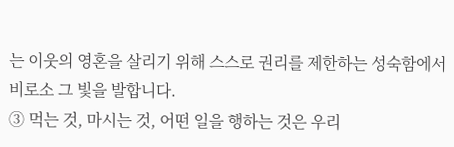는 이웃의 영혼을 살리기 위해 스스로 권리를 제한하는 성숙함에서 비로소 그 빛을 발합니다.
③ 먹는 것, 마시는 것, 어떤 일을 행하는 것은 우리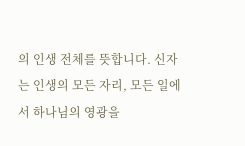의 인생 전체를 뜻합니다. 신자는 인생의 모든 자리, 모든 일에서 하나님의 영광을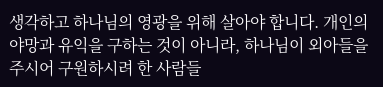생각하고 하나님의 영광을 위해 살아야 합니다. 개인의 야망과 유익을 구하는 것이 아니라, 하나님이 외아들을 주시어 구원하시려 한 사람들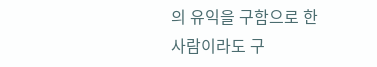의 유익을 구함으로 한 사람이라도 구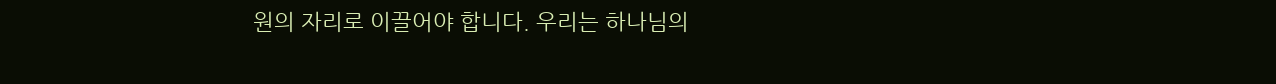원의 자리로 이끌어야 합니다. 우리는 하나님의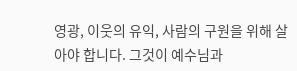영광, 이웃의 유익, 사람의 구원을 위해 살아야 합니다. 그것이 예수님과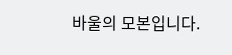바울의 모본입니다.